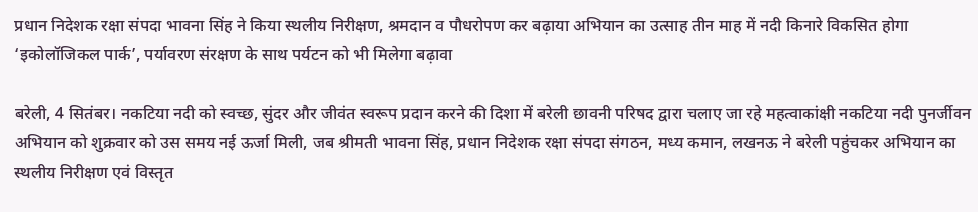प्रधान निदेशक रक्षा संपदा भावना सिंह ने किया स्थलीय निरीक्षण, श्रमदान व पौधरोपण कर बढ़ाया अभियान का उत्साह तीन माह में नदी किनारे विकसित होगा ‘इकोलॉजिकल पार्क’, पर्यावरण संरक्षण के साथ पर्यटन को भी मिलेगा बढ़ावा

बरेली, 4 सितंबर। नकटिया नदी को स्वच्छ, सुंदर और जीवंत स्वरूप प्रदान करने की दिशा में बरेली छावनी परिषद द्वारा चलाए जा रहे महत्वाकांक्षी नकटिया नदी पुनर्जीवन अभियान को शुक्रवार को उस समय नई ऊर्जा मिली, जब श्रीमती भावना सिंह, प्रधान निदेशक रक्षा संपदा संगठन, मध्य कमान, लखनऊ ने बरेली पहुंचकर अभियान का स्थलीय निरीक्षण एवं विस्तृत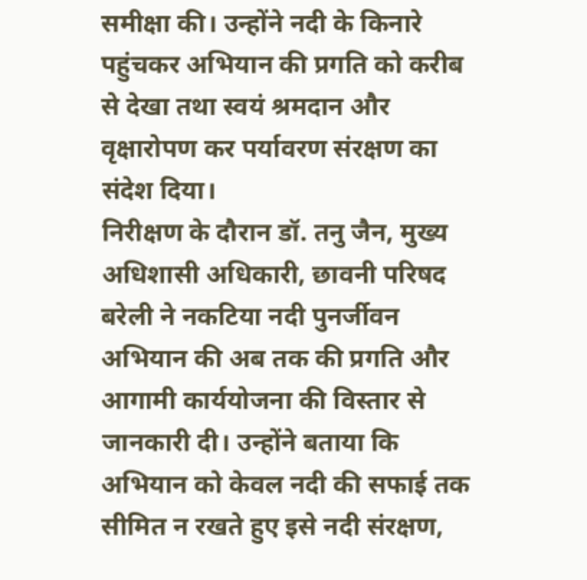समीक्षा की। उन्होंने नदी के किनारे पहुंचकर अभियान की प्रगति को करीब से देखा तथा स्वयं श्रमदान और वृक्षारोपण कर पर्यावरण संरक्षण का संदेश दिया।
निरीक्षण के दौरान डॉ. तनु जैन, मुख्य अधिशासी अधिकारी, छावनी परिषद बरेली ने नकटिया नदी पुनर्जीवन अभियान की अब तक की प्रगति और आगामी कार्ययोजना की विस्तार से जानकारी दी। उन्होंने बताया कि अभियान को केवल नदी की सफाई तक सीमित न रखते हुए इसे नदी संरक्षण,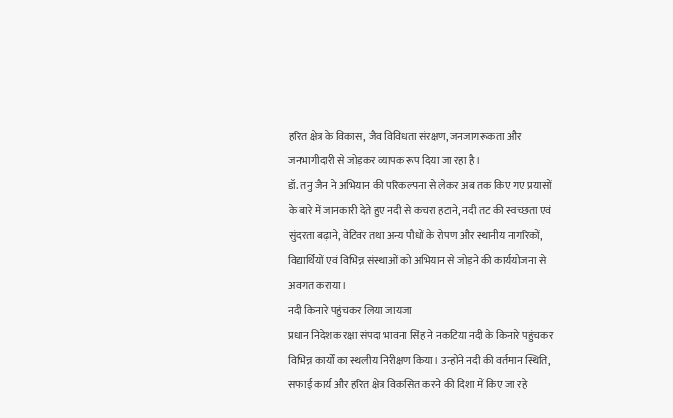हरित क्षेत्र के विकास, जैव विविधता संरक्षण, जनजागरूकता और जनभागीदारी से जोड़कर व्यापक रूप दिया जा रहा है।
डॉ. तनु जैन ने अभियान की परिकल्पना से लेकर अब तक किए गए प्रयासों के बारे में जानकारी देते हुए नदी से कचरा हटाने, नदी तट की स्वच्छता एवं सुंदरता बढ़ाने, वेटिवर तथा अन्य पौधों के रोपण और स्थानीय नागरिकों, विद्यार्थियों एवं विभिन्न संस्थाओं को अभियान से जोड़ने की कार्ययोजना से अवगत कराया।
नदी किनारे पहुंचकर लिया जायजा
प्रधान निदेशक रक्षा संपदा भावना सिंह ने नकटिया नदी के किनारे पहुंचकर विभिन्न कार्यों का स्थलीय निरीक्षण किया। उन्होंने नदी की वर्तमान स्थिति, सफाई कार्य और हरित क्षेत्र विकसित करने की दिशा में किए जा रहे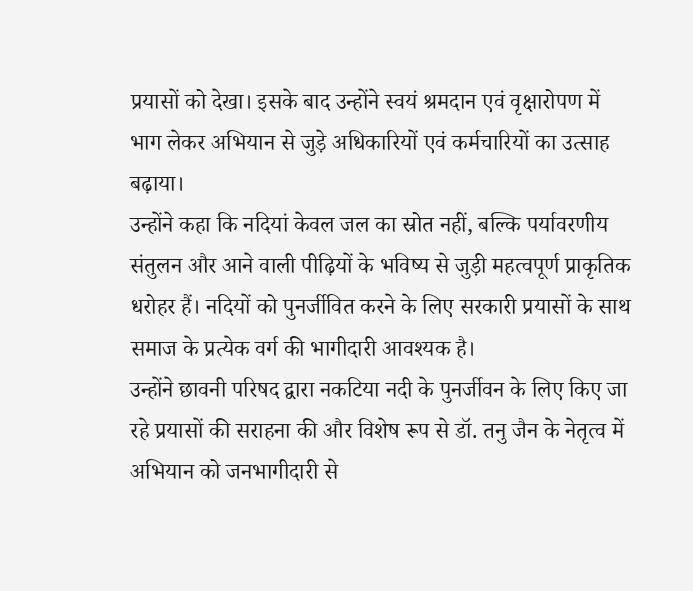प्रयासों को देखा। इसके बाद उन्होंने स्वयं श्रमदान एवं वृक्षारोपण में भाग लेकर अभियान से जुड़े अधिकारियों एवं कर्मचारियों का उत्साह बढ़ाया।
उन्होंने कहा कि नदियां केवल जल का स्रोत नहीं, बल्कि पर्यावरणीय संतुलन और आने वाली पीढ़ियों के भविष्य से जुड़ी महत्वपूर्ण प्राकृतिक धरोहर हैं। नदियों को पुनर्जीवित करने के लिए सरकारी प्रयासों के साथ समाज के प्रत्येक वर्ग की भागीदारी आवश्यक है।
उन्होंने छावनी परिषद द्वारा नकटिया नदी के पुनर्जीवन के लिए किए जा रहे प्रयासों की सराहना की और विशेष रूप से डॉ. तनु जैन के नेतृत्व में अभियान को जनभागीदारी से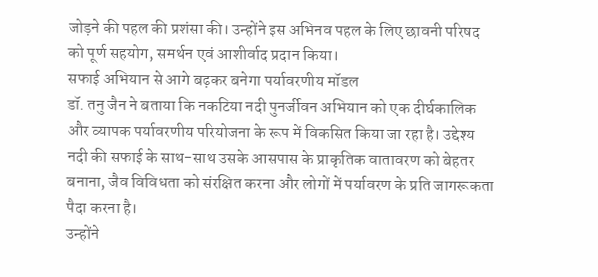जोड़ने की पहल की प्रशंसा की। उन्होंने इस अभिनव पहल के लिए छावनी परिषद को पूर्ण सहयोग, समर्थन एवं आशीर्वाद प्रदान किया।
सफाई अभियान से आगे बढ़कर बनेगा पर्यावरणीय मॉडल
डॉ. तनु जैन ने बताया कि नकटिया नदी पुनर्जीवन अभियान को एक दीर्घकालिक और व्यापक पर्यावरणीय परियोजना के रूप में विकसित किया जा रहा है। उद्देश्य नदी की सफाई के साथ-साथ उसके आसपास के प्राकृतिक वातावरण को बेहतर बनाना, जैव विविधता को संरक्षित करना और लोगों में पर्यावरण के प्रति जागरूकता पैदा करना है।
उन्होंने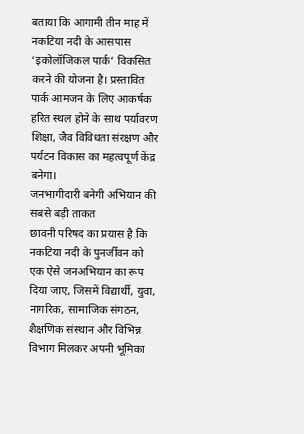बताया कि आगामी तीन माह में नकटिया नदी के आसपास ‘इकोलॉजिकल पार्क’ विकसित करने की योजना है। प्रस्तावित पार्क आमजन के लिए आकर्षक हरित स्थल होने के साथ पर्यावरण शिक्षा, जैव विविधता संरक्षण और पर्यटन विकास का महत्वपूर्ण केंद्र बनेगा।
जनभागीदारी बनेगी अभियान की सबसे बड़ी ताकत
छावनी परिषद का प्रयास है कि नकटिया नदी के पुनर्जीवन को एक ऐसे जनअभियान का रूप दिया जाए, जिसमें विद्यार्थी, युवा, नागरिक, सामाजिक संगठन, शैक्षणिक संस्थान और विभिन्न विभाग मिलकर अपनी भूमिका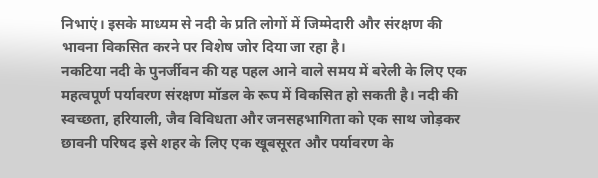निभाएं। इसके माध्यम से नदी के प्रति लोगों में जिम्मेदारी और संरक्षण की भावना विकसित करने पर विशेष जोर दिया जा रहा है।
नकटिया नदी के पुनर्जीवन की यह पहल आने वाले समय में बरेली के लिए एक महत्वपूर्ण पर्यावरण संरक्षण मॉडल के रूप में विकसित हो सकती है। नदी की स्वच्छता, हरियाली, जैव विविधता और जनसहभागिता को एक साथ जोड़कर छावनी परिषद इसे शहर के लिए एक खूबसूरत और पर्यावरण के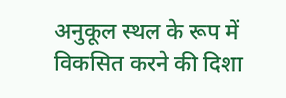अनुकूल स्थल के रूप में विकसित करने की दिशा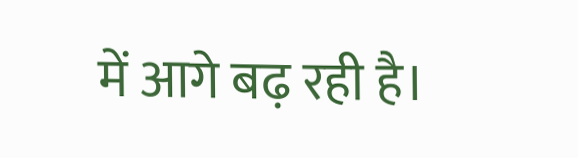में आगे बढ़ रही है।